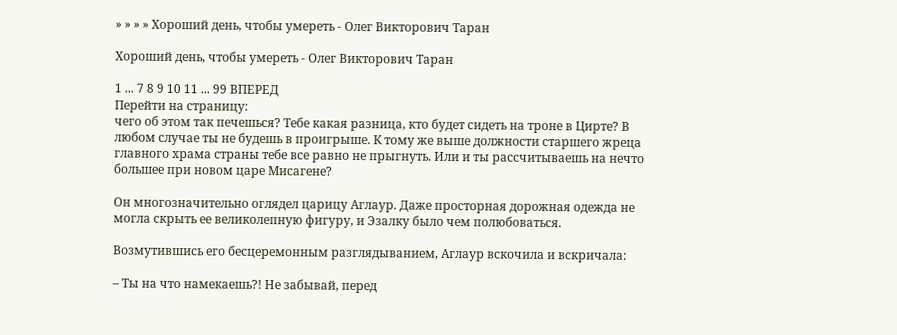» » » » Хороший день, чтобы умереть - Олег Викторович Таран

Хороший день, чтобы умереть - Олег Викторович Таран

1 ... 7 8 9 10 11 ... 99 ВПЕРЕД
Перейти на страницу:
чего об этом так печешься? Тебе какая разница, кто будет сидеть на троне в Цирте? В любом случае ты не будешь в проигрыше. К тому же выше должности старшего жреца главного храма страны тебе все равно не прыгнуть. Или и ты рассчитываешь на нечто большее при новом царе Мисагене?

Он многозначительно оглядел царицу Аглаур. Даже просторная дорожная одежда не могла скрыть ее великолепную фигуру, и Эзалку было чем полюбоваться.

Возмутившись его бесцеремонным разглядыванием, Аглаур вскочила и вскричала:

– Ты на что намекаешь?! Не забывай, перед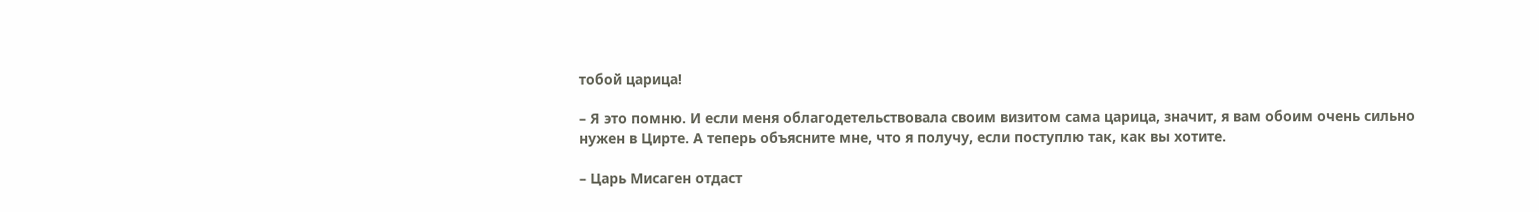тобой царица!

– Я это помню. И если меня облагодетельствовала своим визитом сама царица, значит, я вам обоим очень сильно нужен в Цирте. А теперь объясните мне, что я получу, если поступлю так, как вы хотите.

– Царь Мисаген отдаст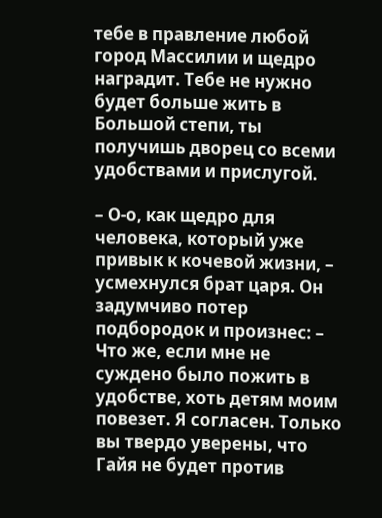тебе в правление любой город Массилии и щедро наградит. Тебе не нужно будет больше жить в Большой степи, ты получишь дворец со всеми удобствами и прислугой.

– О-о, как щедро для человека, который уже привык к кочевой жизни, – усмехнулся брат царя. Он задумчиво потер подбородок и произнес: – Что же, если мне не суждено было пожить в удобстве, хоть детям моим повезет. Я согласен. Только вы твердо уверены, что Гайя не будет против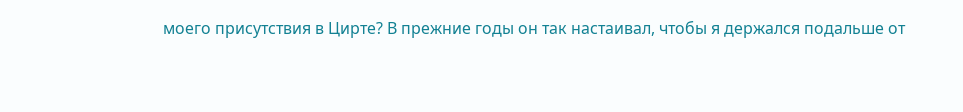моего присутствия в Цирте? В прежние годы он так настаивал, чтобы я держался подальше от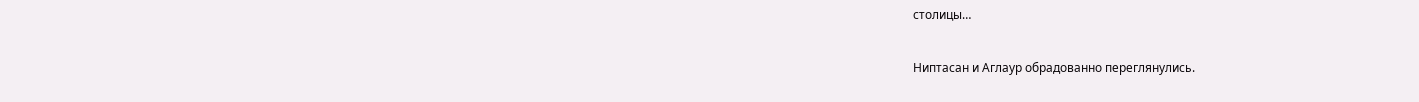столицы…

Ниптасан и Аглаур обрадованно переглянулись.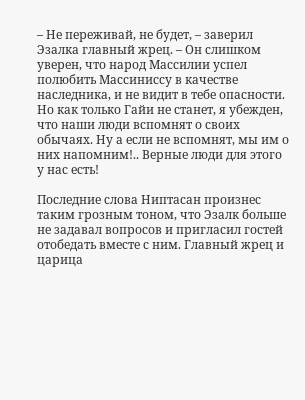– Не переживай, не будет, – заверил Эзалка главный жрец. – Он слишком уверен, что народ Массилии успел полюбить Массиниссу в качестве наследника, и не видит в тебе опасности. Но как только Гайи не станет, я убежден, что наши люди вспомнят о своих обычаях. Ну а если не вспомнят, мы им о них напомним!.. Верные люди для этого у нас есть!

Последние слова Ниптасан произнес таким грозным тоном, что Эзалк больше не задавал вопросов и пригласил гостей отобедать вместе с ним. Главный жрец и царица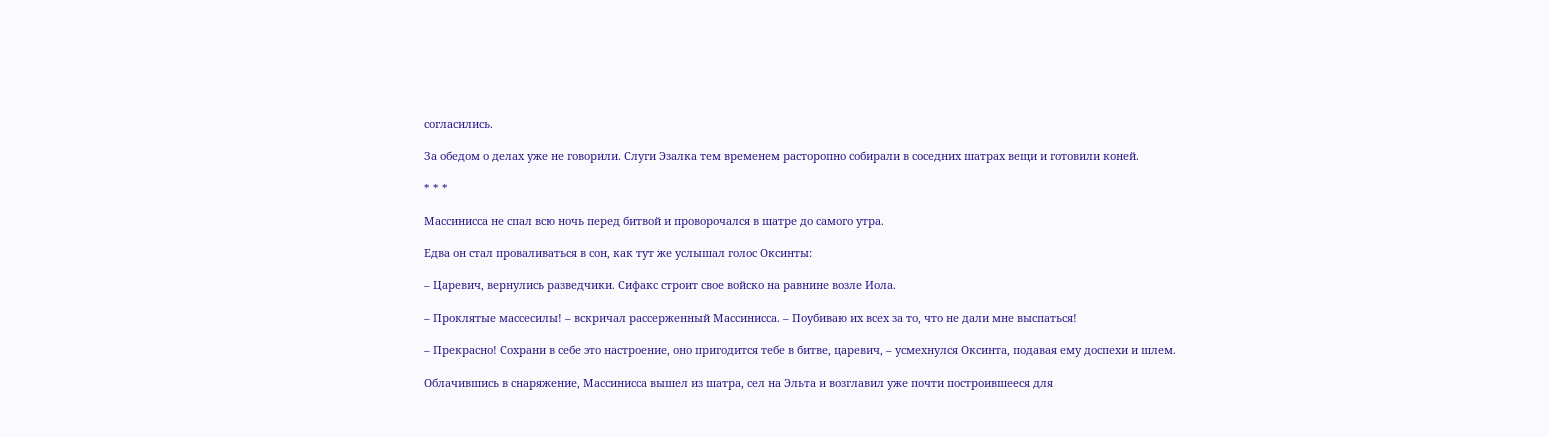согласились.

За обедом о делах уже не говорили. Слуги Эзалка тем временем расторопно собирали в соседних шатрах вещи и готовили коней.

* * *

Массинисса не спал всю ночь перед битвой и проворочался в шатре до самого утра.

Едва он стал проваливаться в сон, как тут же услышал голос Оксинты:

– Царевич, вернулись разведчики. Сифакс строит свое войско на равнине возле Иола.

– Проклятые массесилы! – вскричал рассерженный Массинисса. – Поубиваю их всех за то, что не дали мне выспаться!

– Прекрасно! Сохрани в себе это настроение, оно пригодится тебе в битве, царевич, – усмехнулся Оксинта, подавая ему доспехи и шлем.

Облачившись в снаряжение, Массинисса вышел из шатра, сел на Эльта и возглавил уже почти построившееся для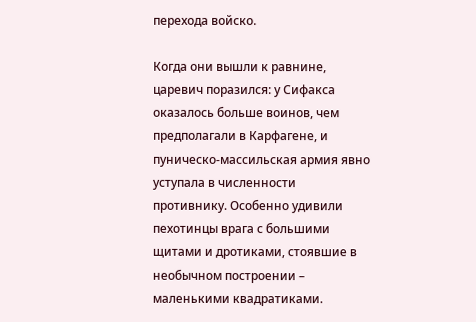перехода войско.

Когда они вышли к равнине, царевич поразился: у Сифакса оказалось больше воинов, чем предполагали в Карфагене, и пуническо-массильская армия явно уступала в численности противнику. Особенно удивили пехотинцы врага с большими щитами и дротиками, стоявшие в необычном построении – маленькими квадратиками.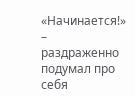«Начинается!» – раздраженно подумал про себя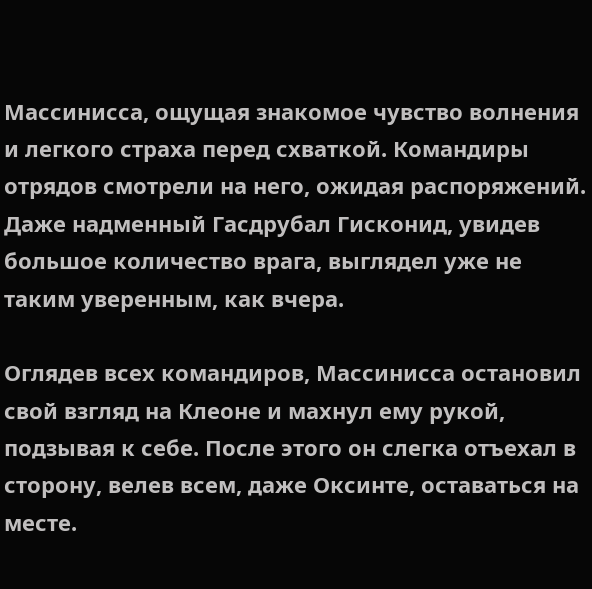Массинисса, ощущая знакомое чувство волнения и легкого страха перед схваткой. Командиры отрядов смотрели на него, ожидая распоряжений. Даже надменный Гасдрубал Гисконид, увидев большое количество врага, выглядел уже не таким уверенным, как вчера.

Оглядев всех командиров, Массинисса остановил свой взгляд на Клеоне и махнул ему рукой, подзывая к себе. После этого он слегка отъехал в сторону, велев всем, даже Оксинте, оставаться на месте.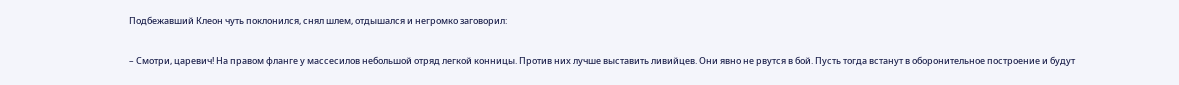Подбежавший Клеон чуть поклонился, снял шлем, отдышался и негромко заговорил:

– Смотри, царевич! На правом фланге у массесилов небольшой отряд легкой конницы. Против них лучше выставить ливийцев. Они явно не рвутся в бой. Пусть тогда встанут в оборонительное построение и будут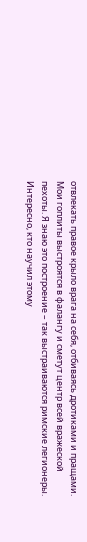отвлекать правое крыло врага на себя, отбиваясь дротиками и пращами. Мои гоплиты выстроятся в фалангу и сметут центр всей вражеской пехоты. Я знаю это построение – так выстраиваются римские легионеры. Интересно, кто научил этому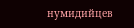нумидийцев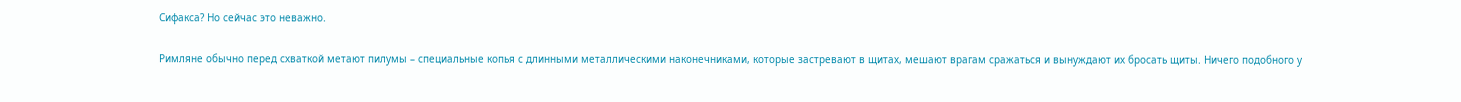Сифакса? Но сейчас это неважно.

Римляне обычно перед схваткой метают пилумы – специальные копья с длинными металлическими наконечниками, которые застревают в щитах, мешают врагам сражаться и вынуждают их бросать щиты. Ничего подобного у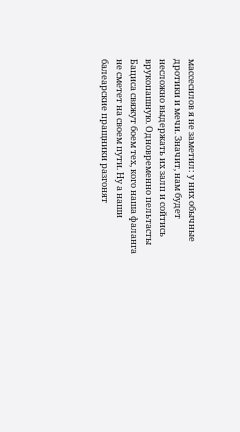массесилов я не заметил: у них обычные дротики и мечи. Значит, нам будет несложно выдержать их залп и сойтись врукопашную. Одновременно пельтасты Бациса свяжут боем тех, кого наша фаланга не сметет на своем пути. Ну а наши балеарские пращники разгонят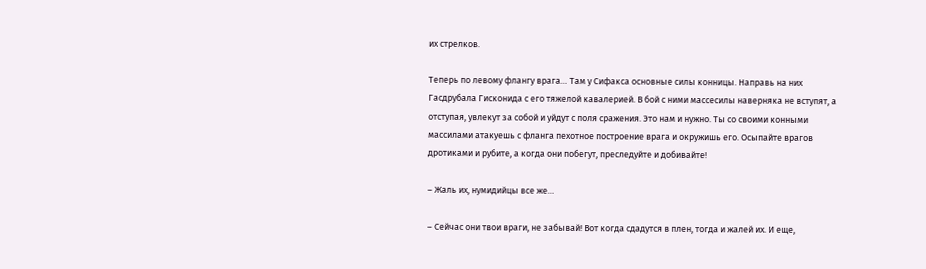их стрелков.

Теперь по левому флангу врага… Там у Сифакса основные силы конницы. Направь на них Гасдрубала Гисконида с его тяжелой кавалерией. В бой с ними массесилы наверняка не вступят, а отступая, увлекут за собой и уйдут с поля сражения. Это нам и нужно. Ты со своими конными массилами атакуешь с фланга пехотное построение врага и окружишь его. Осыпайте врагов дротиками и рубите, а когда они побегут, преследуйте и добивайте!

– Жаль их, нумидийцы все же…

– Сейчас они твои враги, не забывай! Вот когда сдадутся в плен, тогда и жалей их. И еще,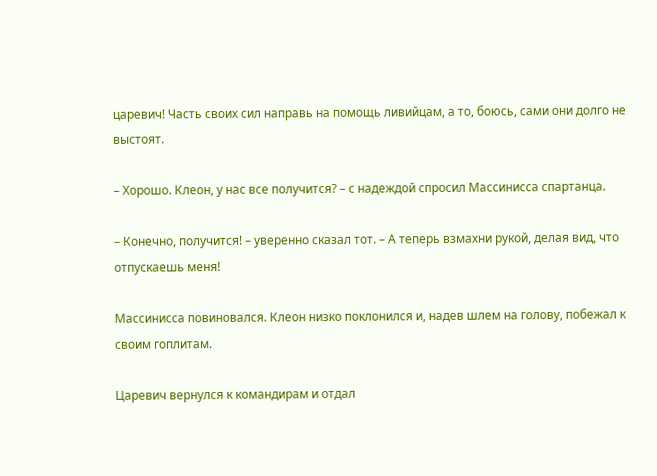царевич! Часть своих сил направь на помощь ливийцам, а то, боюсь, сами они долго не выстоят.

– Хорошо. Клеон, у нас все получится? – с надеждой спросил Массинисса спартанца.

– Конечно, получится! – уверенно сказал тот. – А теперь взмахни рукой, делая вид, что отпускаешь меня!

Массинисса повиновался. Клеон низко поклонился и, надев шлем на голову, побежал к своим гоплитам.

Царевич вернулся к командирам и отдал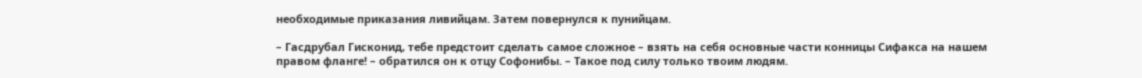необходимые приказания ливийцам. Затем повернулся к пунийцам.

– Гасдрубал Гисконид, тебе предстоит сделать самое сложное – взять на себя основные части конницы Сифакса на нашем правом фланге! – обратился он к отцу Софонибы. – Такое под силу только твоим людям.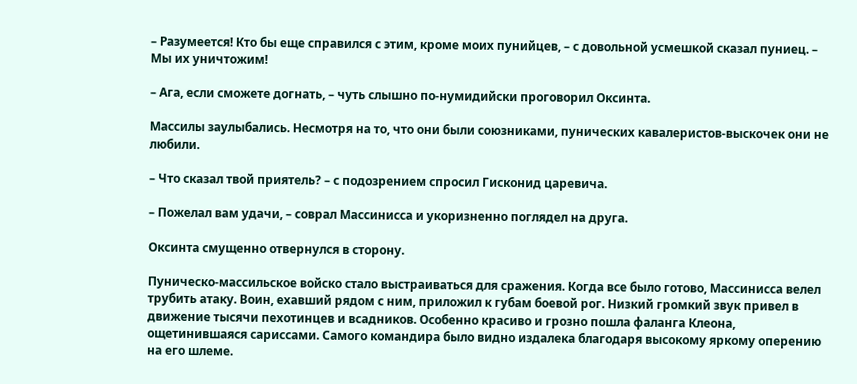– Разумеется! Кто бы еще справился с этим, кроме моих пунийцев, – с довольной усмешкой сказал пуниец. – Мы их уничтожим!

– Ага, если сможете догнать, – чуть слышно по-нумидийски проговорил Оксинта.

Массилы заулыбались. Несмотря на то, что они были союзниками, пунических кавалеристов-выскочек они не любили.

– Что сказал твой приятель? – с подозрением спросил Гисконид царевича.

– Пожелал вам удачи, – соврал Массинисса и укоризненно поглядел на друга.

Оксинта смущенно отвернулся в сторону.

Пуническо-массильское войско стало выстраиваться для сражения. Когда все было готово, Массинисса велел трубить атаку. Воин, ехавший рядом с ним, приложил к губам боевой рог. Низкий громкий звук привел в движение тысячи пехотинцев и всадников. Особенно красиво и грозно пошла фаланга Клеона, ощетинившаяся сариссами. Самого командира было видно издалека благодаря высокому яркому оперению на его шлеме.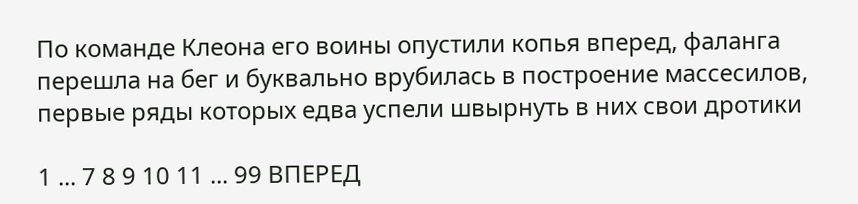По команде Клеона его воины опустили копья вперед, фаланга перешла на бег и буквально врубилась в построение массесилов, первые ряды которых едва успели швырнуть в них свои дротики

1 ... 7 8 9 10 11 ... 99 ВПЕРЕД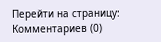Перейти на страницу:
Комментариев (0)